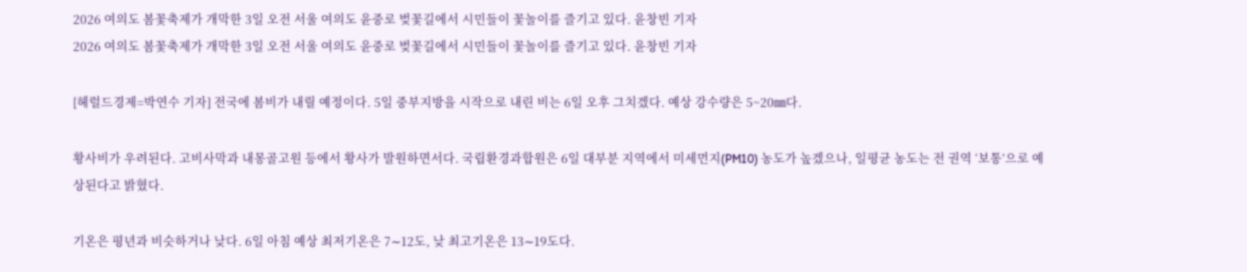2026 여의도 봄꽃축제가 개막한 3일 오전 서울 여의도 윤중로 벚꽃길에서 시민들이 꽃놀이를 즐기고 있다. 윤창빈 기자
2026 여의도 봄꽃축제가 개막한 3일 오전 서울 여의도 윤중로 벚꽃길에서 시민들이 꽃놀이를 즐기고 있다. 윤창빈 기자

[헤럴드경제=박연수 기자] 전국에 봄비가 내릴 예정이다. 5일 중부지방을 시작으로 내린 비는 6일 오후 그치겠다. 예상 강수량은 5~20㎜다.

황사비가 우려된다. 고비사막과 내몽골고원 등에서 황사가 발원하면서다. 국립환경과합원은 6일 대부분 지역에서 미세먼지(PM10) 농도가 높겠으나, 일평균 농도는 전 권역 ‘보통’으로 예상된다고 밝혔다.

기온은 평년과 비슷하거나 낮다. 6일 아침 예상 최저기온은 7∼12도, 낮 최고기온은 13∼19도다.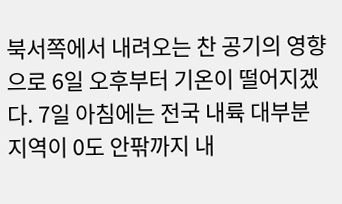북서쪽에서 내려오는 찬 공기의 영향으로 6일 오후부터 기온이 떨어지겠다. 7일 아침에는 전국 내륙 대부분 지역이 0도 안팎까지 내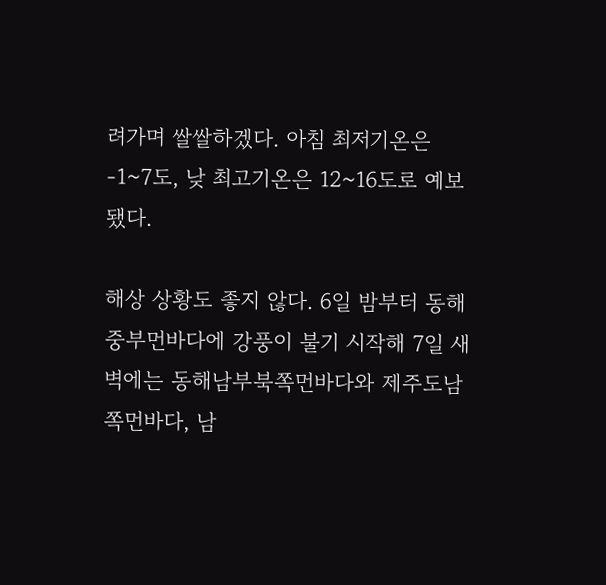려가며 쌀쌀하겠다. 아침 최저기온은 -1~7도, 낮 최고기온은 12~16도로 예보됐다.

해상 상황도 좋지 않다. 6일 밤부터 동해중부먼바다에 강풍이 불기 시작해 7일 새벽에는 동해남부북쪽먼바다와 제주도남쪽먼바다, 남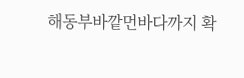해동부바깥먼바다까지 확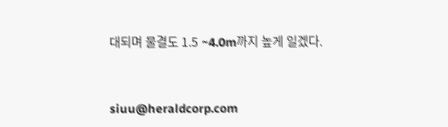대되며 물결도 1.5 ~4.0m까지 높게 일겠다.


siuu@heraldcorp.com